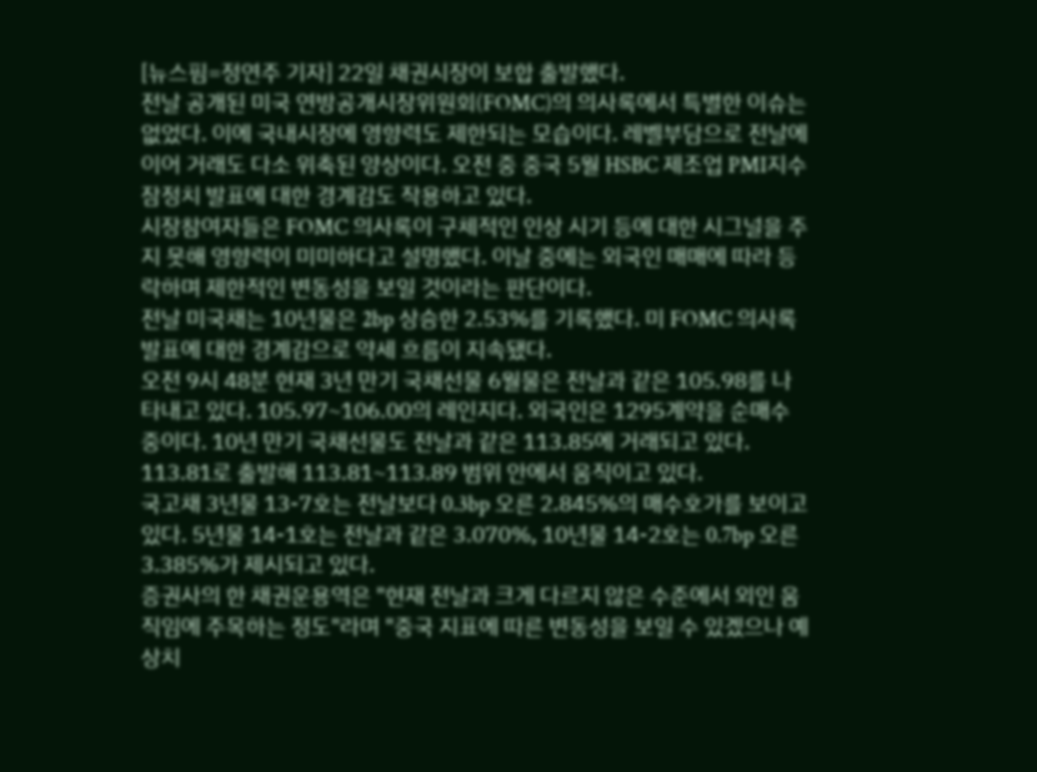[뉴스핌=정연주 기자] 22일 채권시장이 보합 출발했다.
전날 공개된 미국 연방공개시장위원회(FOMC)의 의사록에서 특별한 이슈는 없었다. 이에 국내시장에 영향력도 제한되는 모습이다. 레벨부담으로 전날에 이어 거래도 다소 위축된 양상이다. 오전 중 중국 5월 HSBC 제조업 PMI지수 잠정치 발표에 대한 경계감도 작용하고 있다.
시장참여자들은 FOMC 의사록이 구체적인 인상 시기 등에 대한 시그널을 주지 못해 영향력이 미미하다고 설명했다. 이날 중에는 외국인 매매에 따라 등락하며 제한적인 변동성을 보일 것이라는 판단이다.
전날 미국채는 10년물은 2bp 상승한 2.53%를 기록했다. 미 FOMC 의사록 발표에 대한 경계감으로 약세 흐름이 지속됐다.
오전 9시 48분 현재 3년 만기 국채선물 6월물은 전날과 같은 105.98를 나타내고 있다. 105.97~106.00의 레인지다. 외국인은 1295계약을 순매수 중이다. 10년 만기 국채선물도 전날과 같은 113.85에 거래되고 있다. 113.81로 출발해 113.81~113.89 범위 안에서 움직이고 있다.
국고채 3년물 13-7호는 전날보다 0.3bp 오른 2.845%의 매수호가를 보이고 있다. 5년물 14-1호는 전날과 같은 3.070%, 10년물 14-2호는 0.7bp 오른 3.385%가 제시되고 있다.
증권사의 한 채권운용역은 "현재 전날과 크게 다르지 않은 수준에서 외인 움직임에 주목하는 정도"라며 "중국 지표에 따른 변동성을 보일 수 있겠으나 예상치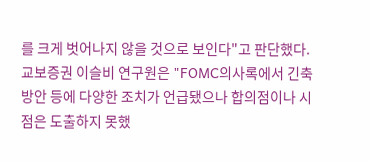를 크게 벗어나지 않을 것으로 보인다"고 판단했다.
교보증권 이슬비 연구원은 "FOMC의사록에서 긴축방안 등에 다양한 조치가 언급됐으나 합의점이나 시점은 도출하지 못했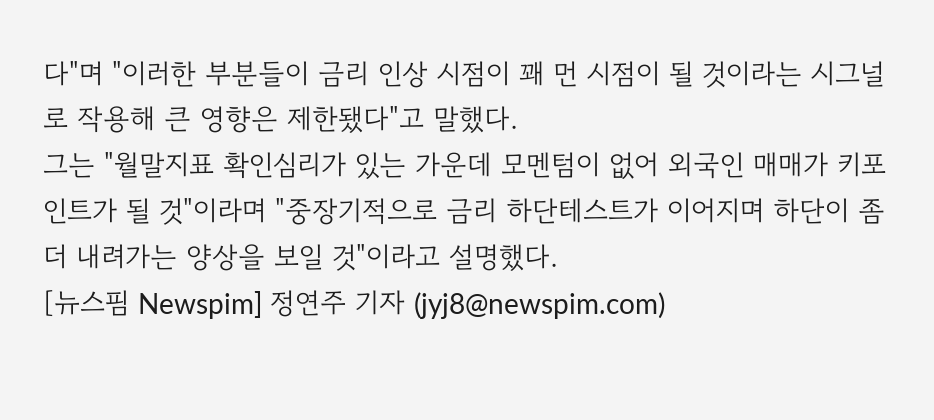다"며 "이러한 부분들이 금리 인상 시점이 꽤 먼 시점이 될 것이라는 시그널로 작용해 큰 영향은 제한됐다"고 말했다.
그는 "월말지표 확인심리가 있는 가운데 모멘텀이 없어 외국인 매매가 키포인트가 될 것"이라며 "중장기적으로 금리 하단테스트가 이어지며 하단이 좀 더 내려가는 양상을 보일 것"이라고 설명했다.
[뉴스핌 Newspim] 정연주 기자 (jyj8@newspim.com)